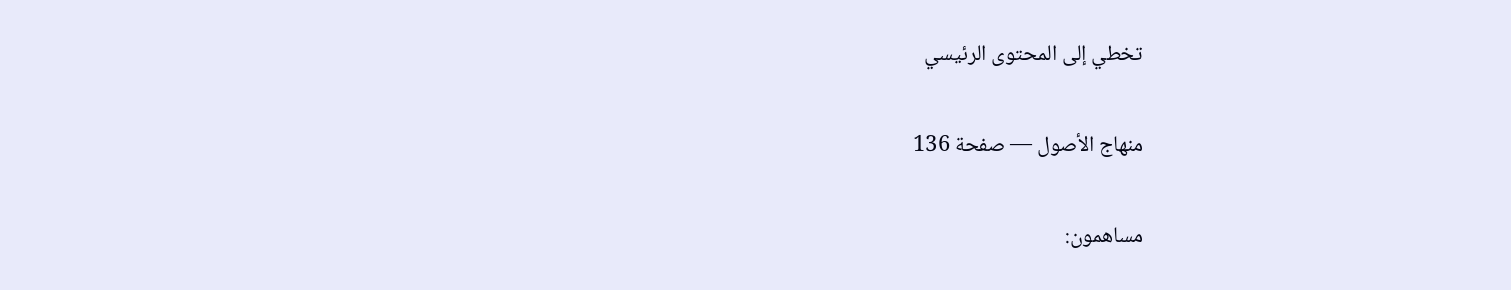تخطي إلى المحتوى الرئيسي

منهاج الأصول — صفحة 136

مساهمون: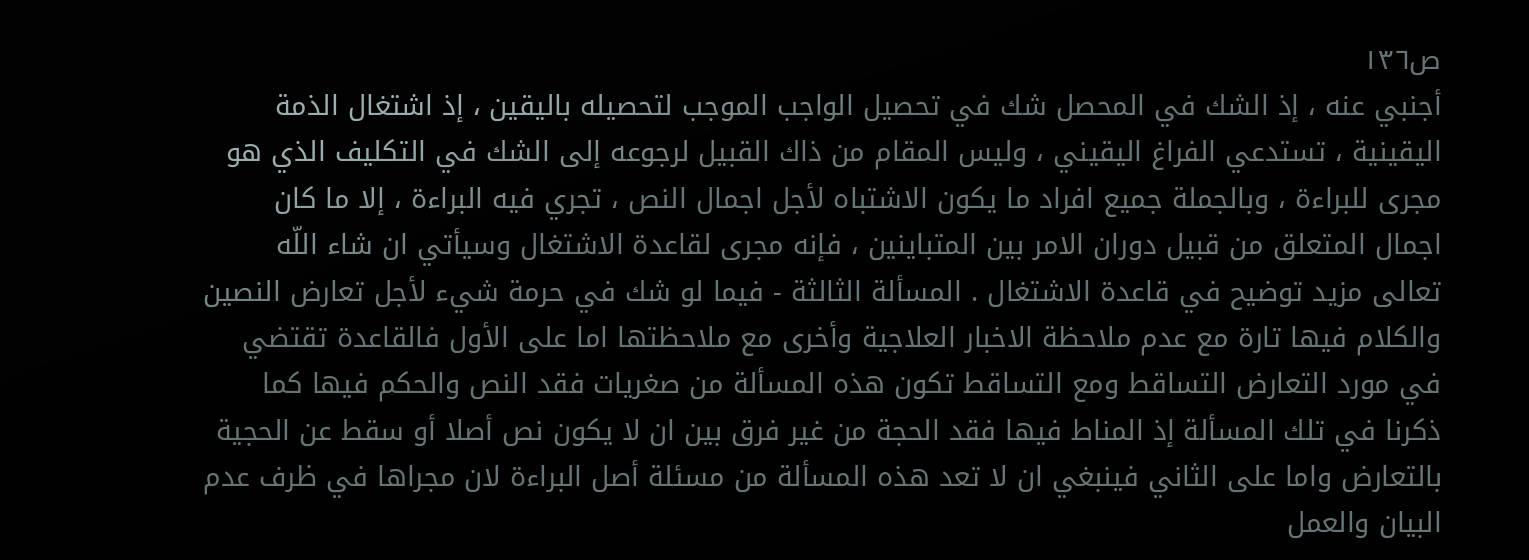ص١٣٦
أجنبي عنه ، إذ الشك في المحصل شك في تحصيل الواجب الموجب لتحصيله باليقين ، إذ اشتغال الذمة اليقينية ، تستدعي الفراغ اليقيني ، وليس المقام من ذاك القبيل لرجوعه إلى الشك في التكليف الذي هو مجرى للبراءة ، وبالجملة جميع افراد ما يكون الاشتباه لأجل اجمال النص ، تجري فيه البراءة ، إلا ما كان اجمال المتعلق من قبيل دوران الامر بين المتباينين ، فإنه مجرى لقاعدة الاشتغال وسيأتي ان شاء اللّه تعالى مزيد توضيح في قاعدة الاشتغال . المسألة الثالثة - فيما لو شك في حرمة شيء لأجل تعارض النصين والكلام فيها تارة مع عدم ملاحظة الاخبار العلاجية وأخرى مع ملاحظتها اما على الأول فالقاعدة تقتضي في مورد التعارض التساقط ومع التساقط تكون هذه المسألة من صغريات فقد النص والحكم فيها كما ذكرنا في تلك المسألة إذ المناط فيها فقد الحجة من غير فرق بين ان لا يكون نص أصلا أو سقط عن الحجية بالتعارض واما على الثاني فينبغي ان لا تعد هذه المسألة من مسئلة أصل البراءة لان مجراها في ظرف عدم البيان والعمل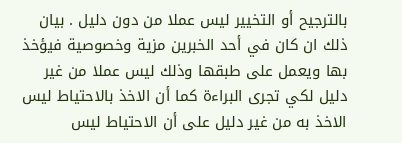بالترجيح أو التخيير ليس عملا من دون دليل . بيان ذلك ان كان في أحد الخبرين مزية وخصوصية فيؤخذ بها ويعمل على طبقها وذلك ليس عملا من غير دليل لكي تجرى البراءة كما أن الاخذ بالاحتياط ليس الاخذ به من غير دليل على أن الاحتياط ليس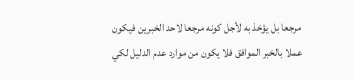مرجعا بل يؤخذ به لأجل كونه مرجعا لاحد الخبرين فيكون عملا بالخبر الموافق فلا يكون من موارد عدم الدليل لكي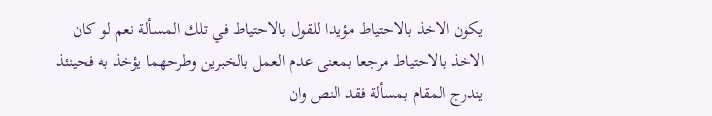يكون الاخذ بالاحتياط مؤيدا للقول بالاحتياط في تلك المسألة نعم لو كان الاخذ بالاحتياط مرجعا بمعنى عدم العمل بالخبرين وطرحهما يؤخذ به فحينئذ يندرج المقام بمسألة فقد النص وان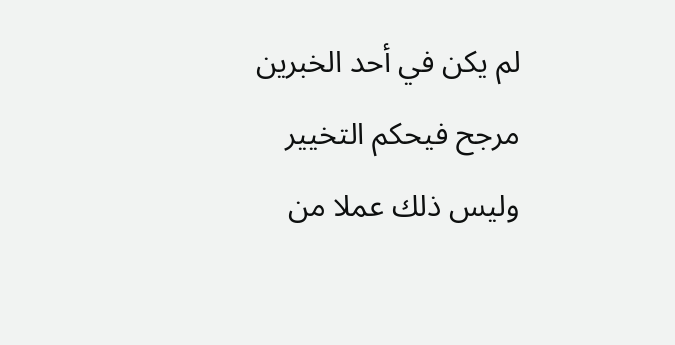لم يكن في أحد الخبرين مرجح فيحكم التخيير وليس ذلك عملا من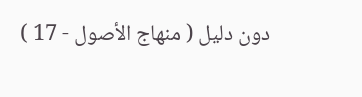دون دليل ( منهاج الأصول - 17 )